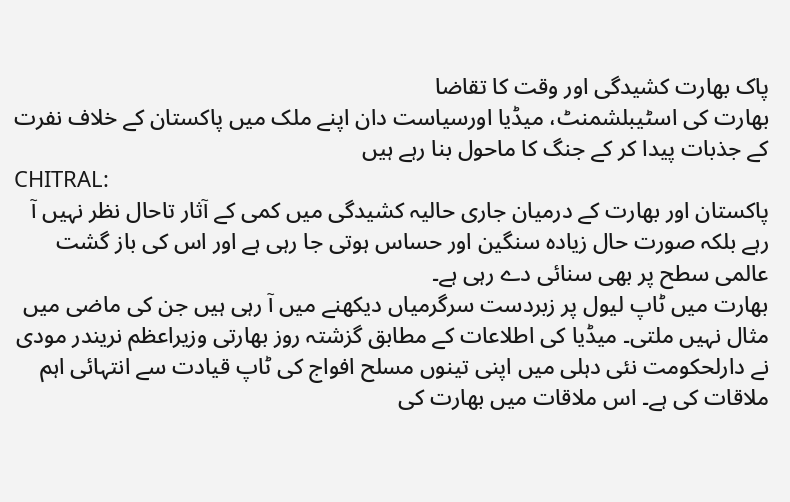پاک بھارت کشیدگی اور وقت کا تقاضا
بھارت کی اسٹیبلشمنٹ، میڈیا اورسیاست دان اپنے ملک میں پاکستان کے خلاف نفرت کے جذبات پیدا کر کے جنگ کا ماحول بنا رہے ہیں
CHITRAL:
پاکستان اور بھارت کے درمیان جاری حالیہ کشیدگی میں کمی کے آثار تاحال نظر نہیں آ رہے بلکہ صورت حال زیادہ سنگین اور حساس ہوتی جا رہی ہے اور اس کی باز گشت عالمی سطح پر بھی سنائی دے رہی ہے۔
بھارت میں ٹاپ لیول پر زبردست سرگرمیاں دیکھنے میں آ رہی ہیں جن کی ماضی میں مثال نہیں ملتی۔ میڈیا کی اطلاعات کے مطابق گزشتہ روز بھارتی وزیراعظم نریندر مودی نے دارلحکومت نئی دہلی میں اپنی تینوں مسلح افواج کی ٹاپ قیادت سے انتہائی اہم ملاقات کی ہے۔ اس ملاقات میں بھارت کی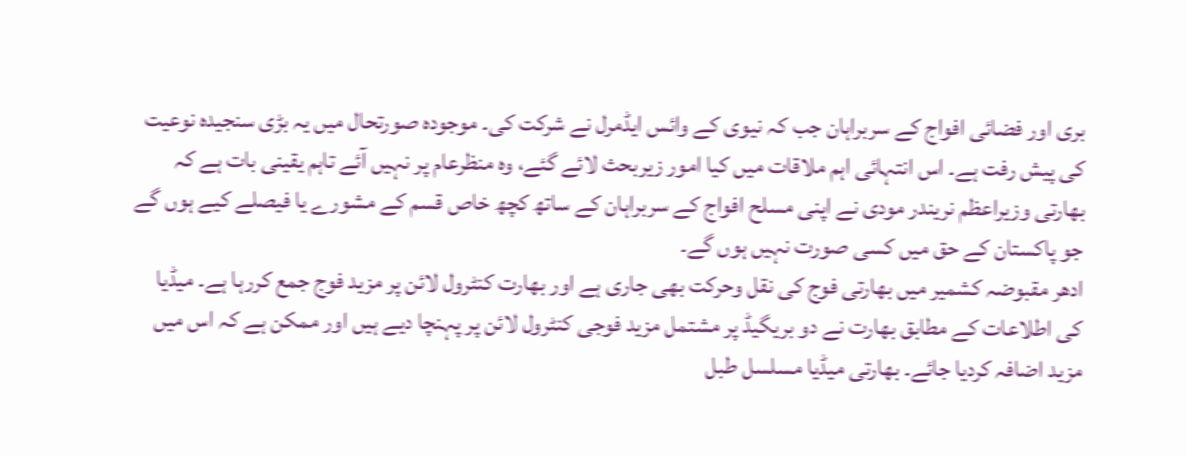بری اور فضائی افواج کے سربراہان جب کہ نیوی کے وائس ایڈمرل نے شرکت کی۔ موجودہ صورتحال میں یہ بڑی سنجیدہ نوعیت کی پیش رفت ہے۔ اس انتہائی اہم ملاقات میں کیا امور زیربحث لائے گئے، وہ منظرعام پر نہیں آئے تاہم یقینی بات ہے کہ بھارتی وزیراعظم نریندر مودی نے اپنی مسلح افواج کے سربراہان کے ساتھ کچھ خاص قسم کے مشورے یا فیصلے کیے ہوں گے جو پاکستان کے حق میں کسی صورت نہیں ہوں گے۔
ادھر مقبوضہ کشمیر میں بھارتی فوج کی نقل وحرکت بھی جاری ہے اور بھارت کنٹرول لائن پر مزید فوج جمع کررہا ہے۔ میڈیا کی اطلاعات کے مطابق بھارت نے دو بریگیڈ پر مشتمل مزید فوجی کنٹرول لائن پر پہنچا دیے ہیں اور ممکن ہے کہ اس میں مزید اضافہ کردیا جائے۔ بھارتی میڈیا مسلسل طبل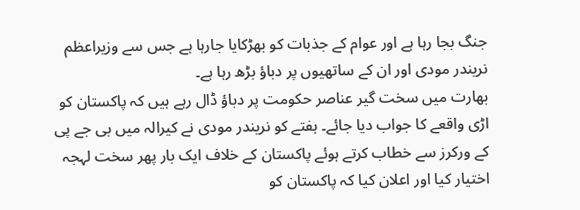جنگ بجا رہا ہے اور عوام کے جذبات کو بھڑکایا جارہا ہے جس سے وزیراعظم نریندر مودی اور ان کے ساتھیوں پر دباؤ بڑھ رہا ہے۔
بھارت میں سخت گیر عناصر حکومت پر دباؤ ڈال رہے ہیں کہ پاکستان کو اڑی واقعے کا جواب دیا جائے۔ ہفتے کو نریندر مودی نے کیرالہ میں بی جے پی کے ورکرز سے خطاب کرتے ہوئے پاکستان کے خلاف ایک بار پھر سخت لہجہ اختیار کیا اور اعلان کیا کہ پاکستان کو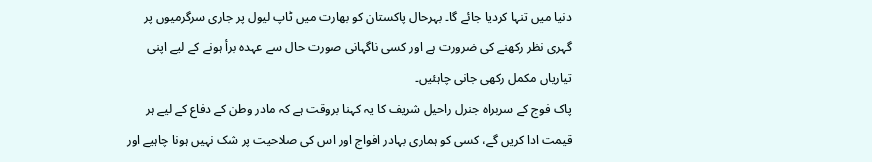دنیا میں تنہا کردیا جائے گا۔ بہرحال پاکستان کو بھارت میں ٹاپ لیول پر جاری سرگرمیوں پر گہری نظر رکھنے کی ضرورت ہے اور کسی ناگہانی صورت حال سے عہدہ برأ ہونے کے لیے اپنی تیاریاں مکمل رکھی جانی چاہئیں۔
پاک فوج کے سربراہ جنرل راحیل شریف کا یہ کہنا بروقت ہے کہ مادر وطن کے دفاع کے لیے ہر قیمت ادا کریں گے، کسی کو ہماری بہادر افواج اور اس کی صلاحیت پر شک نہیں ہونا چاہیے اور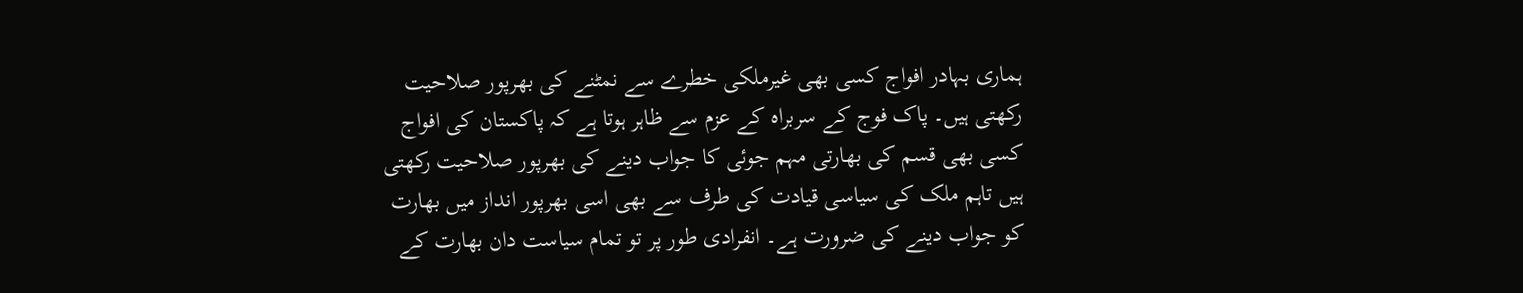ہماری بہادر افواج کسی بھی غیرملکی خطرے سے نمٹنے کی بھرپور صلاحیت رکھتی ہیں۔ پاک فوج کے سربراہ کے عزم سے ظاہر ہوتا ہے کہ پاکستان کی افواج کسی بھی قسم کی بھارتی مہم جوئی کا جواب دینے کی بھرپور صلاحیت رکھتی ہیں تاہم ملک کی سیاسی قیادت کی طرف سے بھی اسی بھرپور انداز میں بھارت کو جواب دینے کی ضرورت ہے۔ انفرادی طور پر تو تمام سیاست دان بھارت کے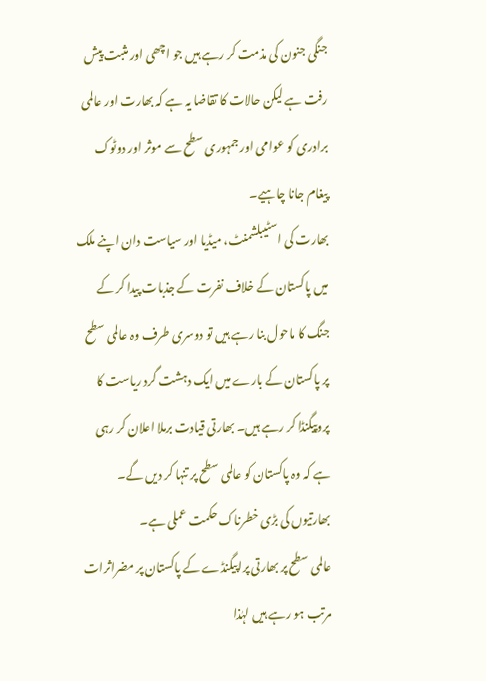جنگی جنون کی مذمت کر رہے ہیں جو اچھی اور مثبت پیش رفت ہے لیکن حالات کا تقاضا یہ ہے کہ بھارت اور عالمی برادری کو عوامی اور جمہوری سطح سے موثر اور دوٹوک پیغام جانا چاہیے۔
بھارت کی اسٹیبلشمنٹ، میڈیا اور سیاست دان اپنے ملک میں پاکستان کے خلاف نفرت کے جذبات پیدا کر کے جنگ کا ماحول بنا رہے ہیں تو دوسری طرف وہ عالمی سطح پر پاکستان کے بارے میں ایک دہشت گرد ریاست کا پروپیگنڈا کر رہے ہیں۔ بھارتی قیادت برملا اعلان کر رہی ہے کہ وہ پاکستان کو عالمی سطح پر تنہا کر دیں گے۔ بھارتیوں کی بڑی خطرناک حکمت عملی ہے۔
عالمی سطح پر بھارتی پراپیگنڈے کے پاکستان پر مضراثرات مرتب ہو رہے ہیں لہٰذا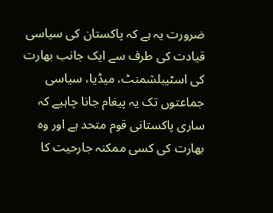ضرورت یہ ہے کہ پاکستان کی سیاسی قیادت کی طرف سے ایک جانب بھارت کی اسٹیبلشمنٹ، میڈیا، سیاسی جماعتوں تک یہ پیغام جانا چاہیے کہ ساری پاکستانی قوم متحد ہے اور وہ بھارت کی کسی ممکنہ جارحیت کا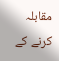مقابلہ کرنے کے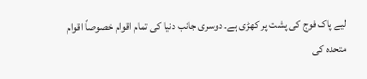لیے پاک فوج کی پشت پر کھڑی ہے۔ دوسری جانب دنیا کی تمام اقوام خصوصاً اقوام متحدہ کی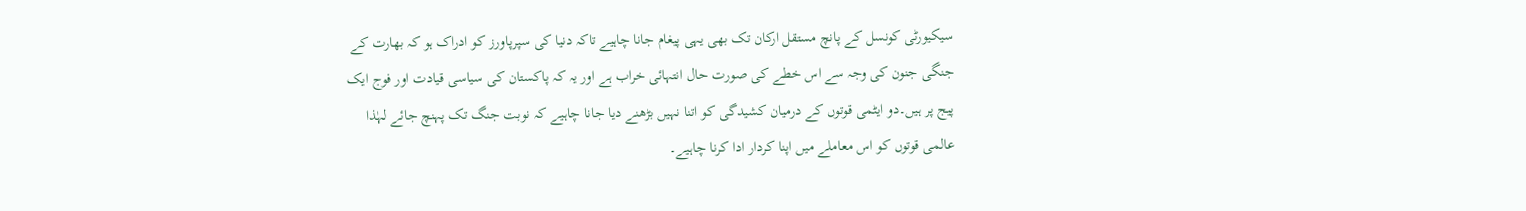سیکیورٹی کونسل کے پانچ مستقل ارکان تک بھی یہی پیغام جانا چاہیے تاکہ دنیا کی سپرپاورز کو ادراک ہو کہ بھارت کے جنگی جنون کی وجہ سے اس خطے کی صورت حال انتہائی خراب ہے اور یہ کہ پاکستان کی سیاسی قیادت اور فوج ایک پیج پر ہیں۔دو ایٹمی قوتوں کے درمیان کشیدگی کو اتنا نہیں بڑھنے دیا جانا چاہیے کہ نوبت جنگ تک پہنچ جائے لہٰذا عالمی قوتوں کو اس معاملے میں اپنا کردار ادا کرنا چاہیے۔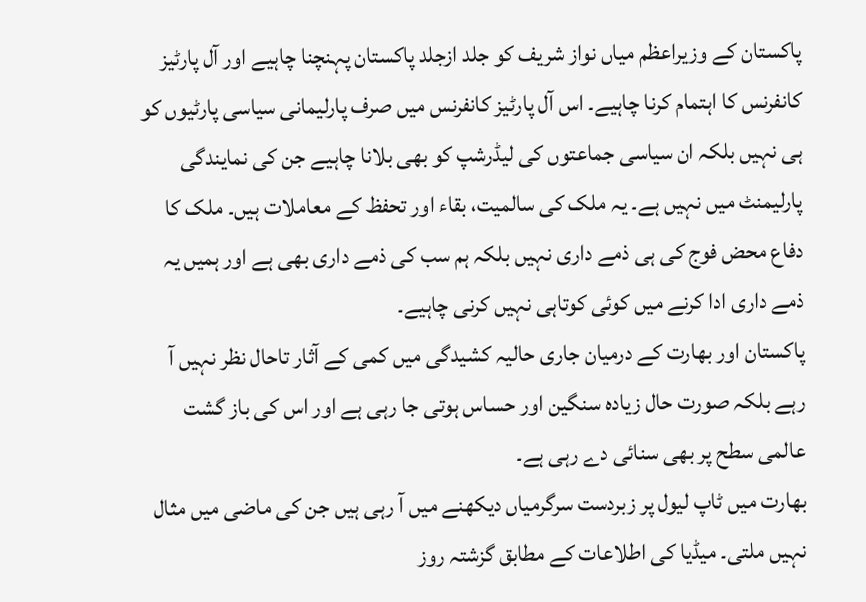پاکستان کے وزیراعظم میاں نواز شریف کو جلد ازجلد پاکستان پہنچنا چاہیے اور آل پارٹیز کانفرنس کا اہتمام کرنا چاہیے۔ اس آل پارٹیز کانفرنس میں صرف پارلیمانی سیاسی پارٹیوں کو ہی نہیں بلکہ ان سیاسی جماعتوں کی لیڈرشپ کو بھی بلانا چاہیے جن کی نمایندگی پارلیمنٹ میں نہیں ہے۔ یہ ملک کی سالمیت، بقاء اور تحفظ کے معاملات ہیں۔ ملک کا دفاع محض فوج کی ہی ذمے داری نہیں بلکہ ہم سب کی ذمے داری بھی ہے اور ہمیں یہ ذمے داری ادا کرنے میں کوئی کوتاہی نہیں کرنی چاہیے۔
پاکستان اور بھارت کے درمیان جاری حالیہ کشیدگی میں کمی کے آثار تاحال نظر نہیں آ رہے بلکہ صورت حال زیادہ سنگین اور حساس ہوتی جا رہی ہے اور اس کی باز گشت عالمی سطح پر بھی سنائی دے رہی ہے۔
بھارت میں ٹاپ لیول پر زبردست سرگرمیاں دیکھنے میں آ رہی ہیں جن کی ماضی میں مثال نہیں ملتی۔ میڈیا کی اطلاعات کے مطابق گزشتہ روز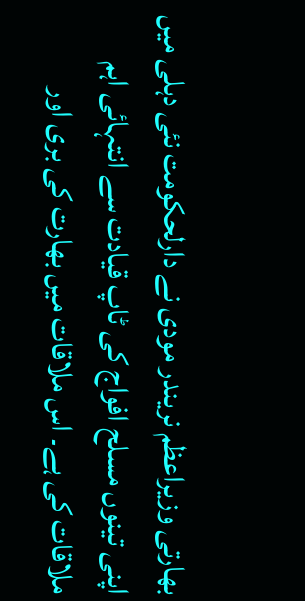بھارتی وزیراعظم نریندر مودی نے دارلحکومت نئی دہلی میں اپنی تینوں مسلح افواج کی ٹاپ قیادت سے انتہائی اہم ملاقات کی ہے۔ اس ملاقات میں بھارت کی بری اور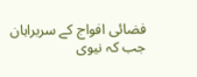فضائی افواج کے سربراہان جب کہ نیوی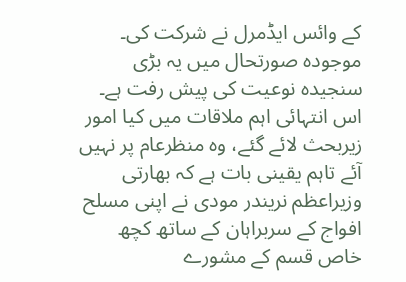کے وائس ایڈمرل نے شرکت کی۔ موجودہ صورتحال میں یہ بڑی سنجیدہ نوعیت کی پیش رفت ہے۔ اس انتہائی اہم ملاقات میں کیا امور زیربحث لائے گئے، وہ منظرعام پر نہیں آئے تاہم یقینی بات ہے کہ بھارتی وزیراعظم نریندر مودی نے اپنی مسلح افواج کے سربراہان کے ساتھ کچھ خاص قسم کے مشورے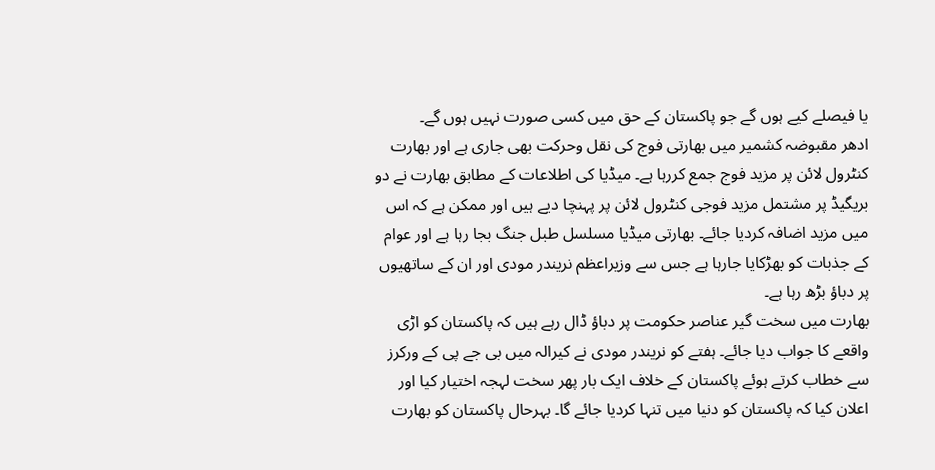یا فیصلے کیے ہوں گے جو پاکستان کے حق میں کسی صورت نہیں ہوں گے۔
ادھر مقبوضہ کشمیر میں بھارتی فوج کی نقل وحرکت بھی جاری ہے اور بھارت کنٹرول لائن پر مزید فوج جمع کررہا ہے۔ میڈیا کی اطلاعات کے مطابق بھارت نے دو بریگیڈ پر مشتمل مزید فوجی کنٹرول لائن پر پہنچا دیے ہیں اور ممکن ہے کہ اس میں مزید اضافہ کردیا جائے۔ بھارتی میڈیا مسلسل طبل جنگ بجا رہا ہے اور عوام کے جذبات کو بھڑکایا جارہا ہے جس سے وزیراعظم نریندر مودی اور ان کے ساتھیوں پر دباؤ بڑھ رہا ہے۔
بھارت میں سخت گیر عناصر حکومت پر دباؤ ڈال رہے ہیں کہ پاکستان کو اڑی واقعے کا جواب دیا جائے۔ ہفتے کو نریندر مودی نے کیرالہ میں بی جے پی کے ورکرز سے خطاب کرتے ہوئے پاکستان کے خلاف ایک بار پھر سخت لہجہ اختیار کیا اور اعلان کیا کہ پاکستان کو دنیا میں تنہا کردیا جائے گا۔ بہرحال پاکستان کو بھارت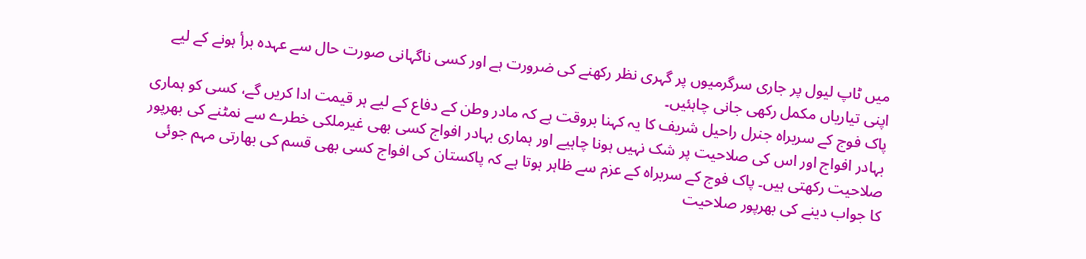میں ٹاپ لیول پر جاری سرگرمیوں پر گہری نظر رکھنے کی ضرورت ہے اور کسی ناگہانی صورت حال سے عہدہ برأ ہونے کے لیے اپنی تیاریاں مکمل رکھی جانی چاہئیں۔
پاک فوج کے سربراہ جنرل راحیل شریف کا یہ کہنا بروقت ہے کہ مادر وطن کے دفاع کے لیے ہر قیمت ادا کریں گے، کسی کو ہماری بہادر افواج اور اس کی صلاحیت پر شک نہیں ہونا چاہیے اور ہماری بہادر افواج کسی بھی غیرملکی خطرے سے نمٹنے کی بھرپور صلاحیت رکھتی ہیں۔ پاک فوج کے سربراہ کے عزم سے ظاہر ہوتا ہے کہ پاکستان کی افواج کسی بھی قسم کی بھارتی مہم جوئی کا جواب دینے کی بھرپور صلاحیت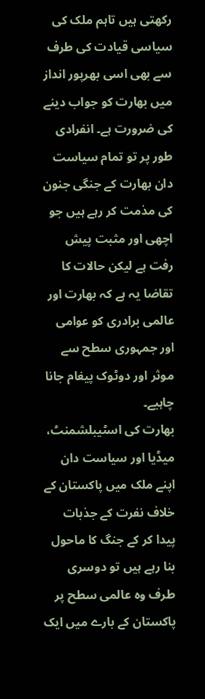رکھتی ہیں تاہم ملک کی سیاسی قیادت کی طرف سے بھی اسی بھرپور انداز میں بھارت کو جواب دینے کی ضرورت ہے۔ انفرادی طور پر تو تمام سیاست دان بھارت کے جنگی جنون کی مذمت کر رہے ہیں جو اچھی اور مثبت پیش رفت ہے لیکن حالات کا تقاضا یہ ہے کہ بھارت اور عالمی برادری کو عوامی اور جمہوری سطح سے موثر اور دوٹوک پیغام جانا چاہیے۔
بھارت کی اسٹیبلشمنٹ، میڈیا اور سیاست دان اپنے ملک میں پاکستان کے خلاف نفرت کے جذبات پیدا کر کے جنگ کا ماحول بنا رہے ہیں تو دوسری طرف وہ عالمی سطح پر پاکستان کے بارے میں ایک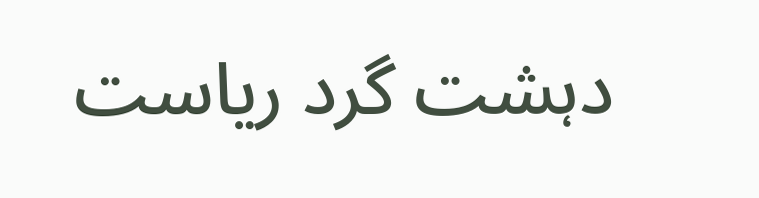دہشت گرد ریاست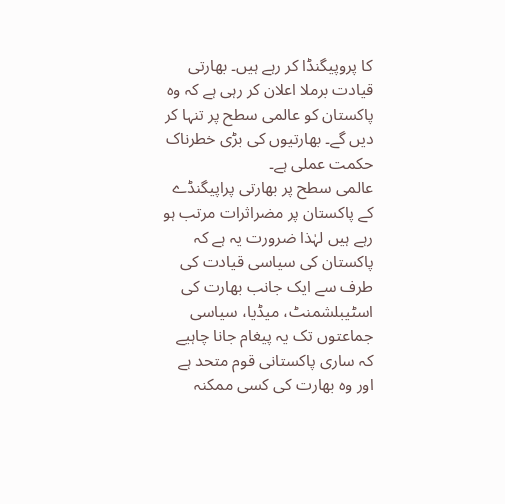کا پروپیگنڈا کر رہے ہیں۔ بھارتی قیادت برملا اعلان کر رہی ہے کہ وہ پاکستان کو عالمی سطح پر تنہا کر دیں گے۔ بھارتیوں کی بڑی خطرناک حکمت عملی ہے۔
عالمی سطح پر بھارتی پراپیگنڈے کے پاکستان پر مضراثرات مرتب ہو رہے ہیں لہٰذا ضرورت یہ ہے کہ پاکستان کی سیاسی قیادت کی طرف سے ایک جانب بھارت کی اسٹیبلشمنٹ، میڈیا، سیاسی جماعتوں تک یہ پیغام جانا چاہیے کہ ساری پاکستانی قوم متحد ہے اور وہ بھارت کی کسی ممکنہ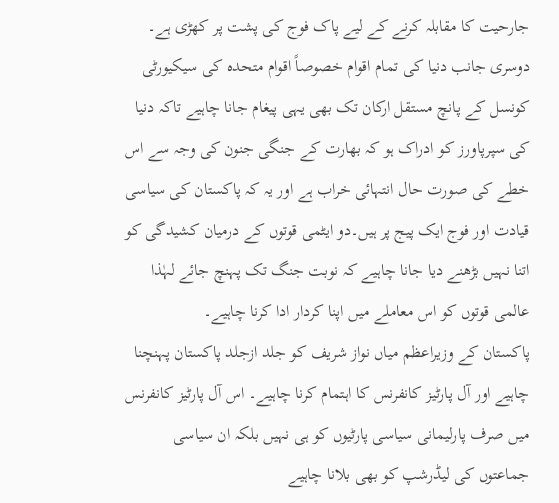جارحیت کا مقابلہ کرنے کے لیے پاک فوج کی پشت پر کھڑی ہے۔ دوسری جانب دنیا کی تمام اقوام خصوصاً اقوام متحدہ کی سیکیورٹی کونسل کے پانچ مستقل ارکان تک بھی یہی پیغام جانا چاہیے تاکہ دنیا کی سپرپاورز کو ادراک ہو کہ بھارت کے جنگی جنون کی وجہ سے اس خطے کی صورت حال انتہائی خراب ہے اور یہ کہ پاکستان کی سیاسی قیادت اور فوج ایک پیج پر ہیں۔دو ایٹمی قوتوں کے درمیان کشیدگی کو اتنا نہیں بڑھنے دیا جانا چاہیے کہ نوبت جنگ تک پہنچ جائے لہٰذا عالمی قوتوں کو اس معاملے میں اپنا کردار ادا کرنا چاہیے۔
پاکستان کے وزیراعظم میاں نواز شریف کو جلد ازجلد پاکستان پہنچنا چاہیے اور آل پارٹیز کانفرنس کا اہتمام کرنا چاہیے۔ اس آل پارٹیز کانفرنس میں صرف پارلیمانی سیاسی پارٹیوں کو ہی نہیں بلکہ ان سیاسی جماعتوں کی لیڈرشپ کو بھی بلانا چاہیے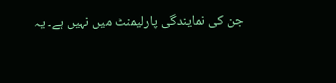جن کی نمایندگی پارلیمنٹ میں نہیں ہے۔ یہ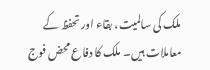ملک کی سالمیت، بقاء اور تحفظ کے معاملات ہیں۔ ملک کا دفاع محض فوج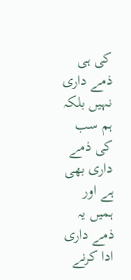کی ہی ذمے داری نہیں بلکہ ہم سب کی ذمے داری بھی ہے اور ہمیں یہ ذمے داری ادا کرنے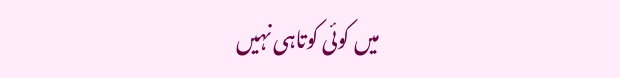میں کوئی کوتاہی نہیں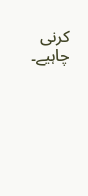کرنی چاہیے۔